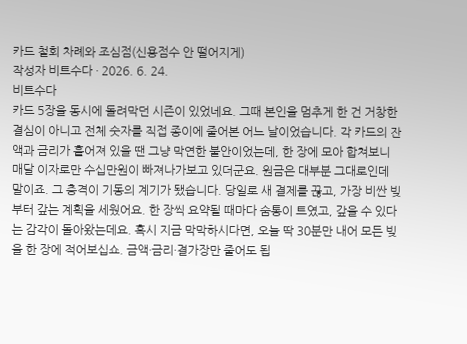카드 철회 차례와 조심점(신용점수 안 떨어지게)
작성자 비트수다 · 2026. 6. 24.
비트수다
카드 5장을 동시에 돌려막던 시즌이 있었네요. 그때 본인을 멈추게 한 건 거창한 결심이 아니고 전체 숫자를 직접 종이에 줄어본 어느 날이었습니다. 각 카드의 잔액과 금리가 흩어져 있을 땐 그냥 막연한 불안이었는데, 한 장에 모아 합쳐보니 매달 이자로만 수십만원이 빠져나가보고 있더군요. 원금은 대부분 그대로인데 말이죠. 그 충격이 기동의 계기가 됐습니다. 당일로 새 결제를 끊고, 가장 비싼 빚부터 갚는 계획을 세웠어요. 한 장씩 요약될 때마다 숨통이 트였고, 갚을 수 있다는 감각이 돌아왔는데요. 혹시 지금 막막하시다면, 오늘 딱 30분만 내어 모든 빚을 한 장에 적어보십쇼. 금액·금리·결가장만 줄어도 됩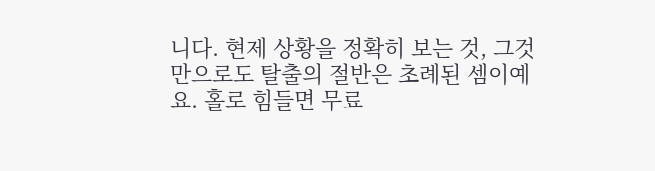니다. 현제 상황을 정확히 보는 것, 그것만으로도 탈출의 절반은 초례된 셈이예요. 홀로 힘들면 무료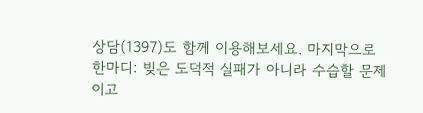상담(1397)도 함께 이용해보세요. 마지막으로 한마디: 빚은 도덕적 실패가 아니라 수습할 문제이고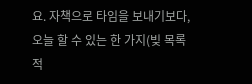요. 자책으로 타임을 보내기보다, 오늘 할 수 있는 한 가지(빚 목록 적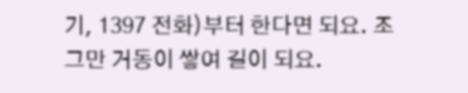기, 1397 전화)부터 한다면 되요. 조그만 거동이 쌓여 길이 되요.